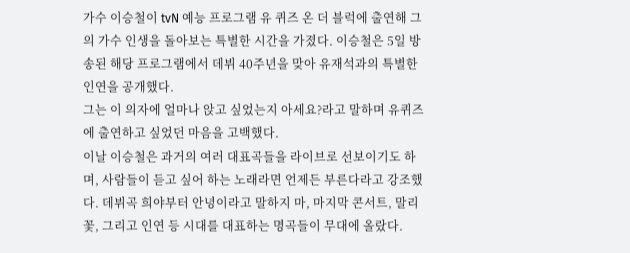가수 이승철이 tvN 예능 프로그램 유 퀴즈 온 더 블럭에 출연해 그의 가수 인생을 돌아보는 특별한 시간을 가졌다. 이승철은 5일 방송된 해당 프로그램에서 데뷔 40주년을 맞아 유재석과의 특별한 인연을 공개했다.
그는 이 의자에 얼마나 앉고 싶었는지 아세요?라고 말하며 유퀴즈에 출연하고 싶었던 마음을 고백했다.
이날 이승철은 과거의 여러 대표곡들을 라이브로 선보이기도 하며, 사람들이 듣고 싶어 하는 노래라면 언제든 부른다라고 강조했다. 데뷔곡 희야부터 안녕이라고 말하지 마, 마지막 콘서트, 말리꽃, 그리고 인연 등 시대를 대표하는 명곡들이 무대에 올랐다.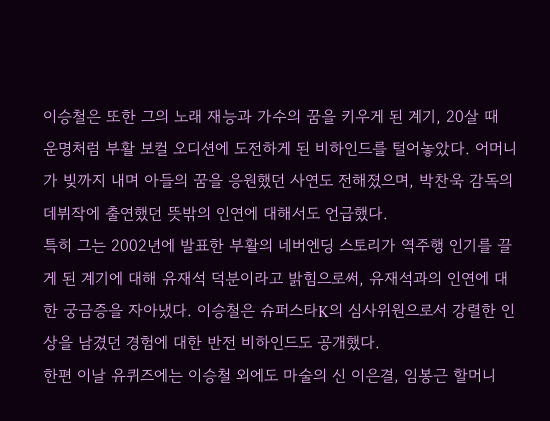이승철은 또한 그의 노래 재능과 가수의 꿈을 키우게 된 계기, 20살 때 운명처럼 부활 보컬 오디션에 도전하게 된 비하인드를 털어놓았다. 어머니가 빚까지 내며 아들의 꿈을 응원했던 사연도 전해졌으며, 박찬욱 감독의 데뷔작에 출연했던 뜻밖의 인연에 대해서도 언급했다.
특히 그는 2002년에 발표한 부활의 네버엔딩 스토리가 역주행 인기를 끌게 된 계기에 대해 유재석 덕분이라고 밝힘으로써, 유재석과의 인연에 대한 궁금증을 자아냈다. 이승철은 슈퍼스타K의 심사위원으로서 강렬한 인상을 남겼던 경험에 대한 반전 비하인드도 공개했다.
한편 이날 유퀴즈에는 이승철 외에도 마술의 신 이은결, 임봉근 할머니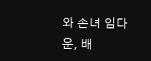와 손녀 임다운, 배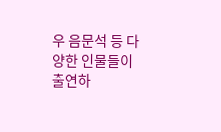우 음문석 등 다양한 인물들이 출연하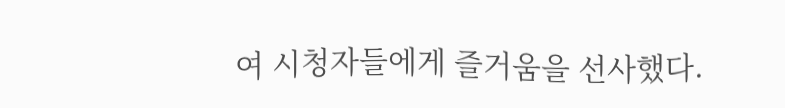여 시청자들에게 즐거움을 선사했다.